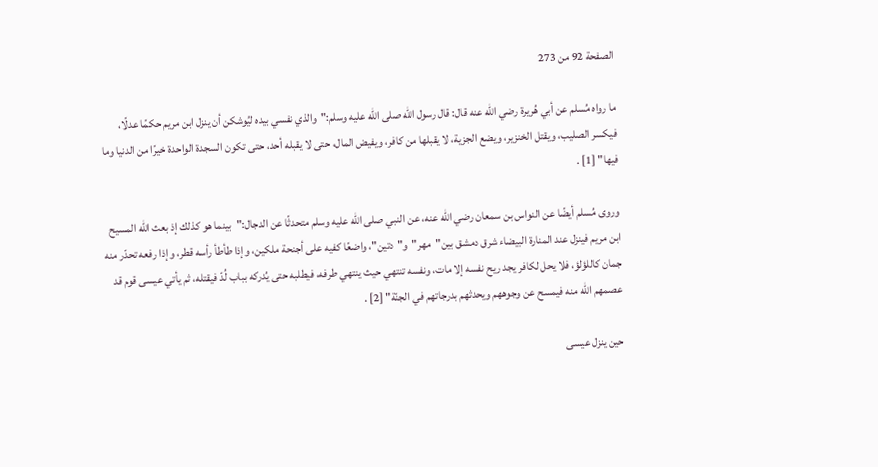الصفحة 92 من 273

ما رواه مُسلم عن أبي هُريرة رضي الله عنه قال: قال رسول الله صلى الله عليه وسلم:"والذي نفسي بيده ليُوشكن أن ينزل ابن مريم حكمًا عدلًا، فيكسر الصليب، ويقتل الخنزير، ويضع الجزية، لا يقبلها من كافر، ويفيض المال، حتى لا يقبله أحد، حتى تكون السجدة الواحدة خيرًا من الدنيا وما فيها" [1] .

وروى مُسلم أيضًا عن النواس بن سمعان رضي الله عنه، عن النبي صلى الله عليه وسلم متحدثًا عن الدجال:"بينما هو كذلك إذ بعث الله المسيح ابن مريم فينزل عند المنارة البيضاء شرق دمشق بين"مهر"و"دتين"، واضعًا كفيه على أجنحة ملكين، وإذا طأطأ رأسه قطر، وإذا رفعه تحدّر منه جمان كاللؤلؤ، فلا يحل لكافر يجد ريح نفسه إلا مات، ونفسه تنتهي حيث ينتهي طرفه، فيطلبه حتى يُدركه بباب لُدّ فيقتله، ثم يأتي عيسى قوم قد عصمهم الله منه فيمسح عن وجوههم ويحدثهم بدرجاتهم في الجنّة" [2] .

حين ينزل عيسى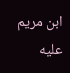ابن مريم عليه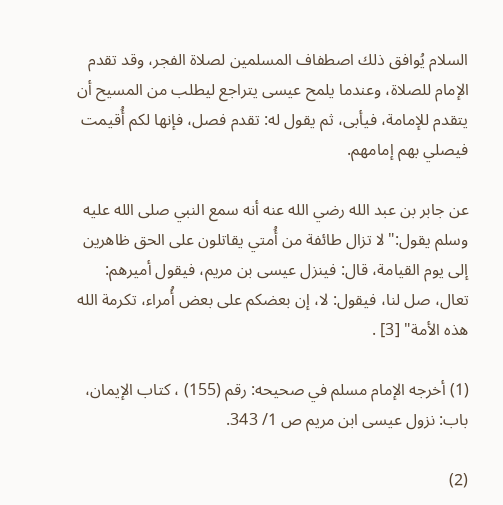السلام يُوافق ذلك اصطفاف المسلمين لصلاة الفجر، وقد تقدم الإمام للصلاة، وعندما يلمح عيسى يتراجع ليطلب من المسيح أن يتقدم للإمامة، فيأبى، ثم يقول له: تقدم فصل، فإنها لكم أُقيمت فيصلي بهم إمامهم.

عن جابر بن عبد الله رضي الله عنه أنه سمع النبي صلى الله عليه وسلم يقول:"لا تزال طائفة من أُمتي يقاتلون على الحق ظاهرين إلى يوم القيامة، قال: فينزل عيسى بن مريم، فيقول أميرهم: تعال، صل لنا، فيقول: لا، إن بعضكم على بعض أُمراء، تكرمة الله هذه الأمة" [3] .

(1) أخرجه الإمام مسلم في صحيحه: رقم (155) ، كتاب الإيمان، باب: نزول عيسى ابن مريم ص 1/ 343.

(2)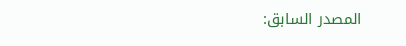المصدر السابق: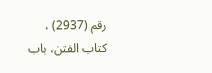رقم (2937) ، كتاب الفتن، باب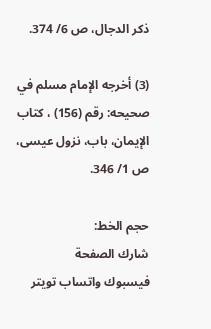ذكر الدجال، ص 6/ 374.

(3) أخرجه الإمام مسلم في صحيحه: رقم (156) ، كتاب الإيمان، باب، نزول عيسى، ص 1/ 346.

حجم الخط:
شارك الصفحة
فيسبوك واتساب تويتر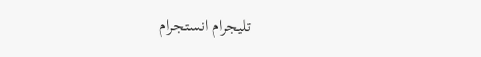تليجرام انستجرام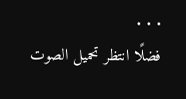. . .
فضلًا انتظر تحميل الصوت